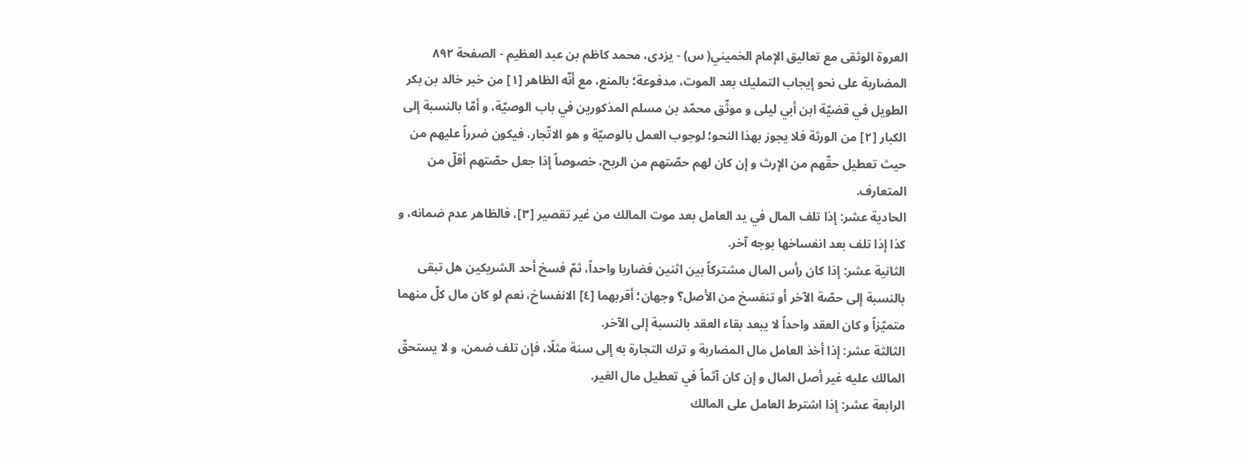العروة الوثقى مع تعاليق الإمام الخميني( س) - يزدى، محمد كاظم بن عبد العظيم - الصفحة ٨٩٢
المضاربة على نحو إيجاب التمليك بعد الموت، مدفوعة؛ بالمنع، مع أنّه الظاهر [١] من خبر خالد بن بكر الطويل في قضيّة ابن أبي ليلى و موثّق محمّد بن مسلم المذكورين في باب الوصيّة، و أمّا بالنسبة إلى الكبار [٢] من الورثة فلا يجوز بهذا النحو؛ لوجوب العمل بالوصيّة و هو الاتّجار، فيكون ضرراً عليهم من حيث تعطيل حقّهم من الإرث و إن كان لهم حصّتهم من الربح، خصوصاً إذا جعل حصّتهم أقلّ من المتعارف.
الحادية عشر: إذا تلف المال في يد العامل بعد موت المالك من غير تقصير [٣]، فالظاهر عدم ضمانه، و كذا إذا تلف بعد انفساخها بوجه آخر.
الثانية عشر: إذا كان رأس المال مشتركاً بين اثنين فضاربا واحداً، ثمّ فسخ أحد الشريكين هل تبقى بالنسبة إلى حصّة الآخر أو تنفسخ من الأصل؟ وجهان؛ أقربهما [٤] الانفساخ، نعم لو كان مال كلّ منهما متميّزاً و كان العقد واحداً لا يبعد بقاء العقد بالنسبة إلى الآخر.
الثالثة عشر: إذا أخذ العامل مال المضاربة و ترك التجارة به إلى سنة مثلًا، فإن تلف ضمن، و لا يستحقّ المالك عليه غير أصل المال و إن كان آثماً في تعطيل مال الغير.
الرابعة عشر: إذا اشترط العامل على المالك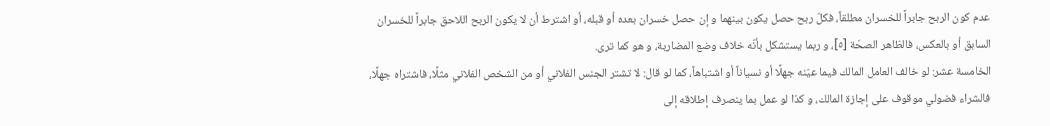عدم كون الربح جابراً للخسران مطلقاً، فكلّ ربح حصل يكون بينهما و إن حصل خسران بعده أو قبله، أو اشترط أن لا يكون الربح اللاحق جابراً للخسران السابق أو بالعكس، فالظاهر الصحّة [٥]، و ربما يستشكل بأنّه خلاف وضع المضاربة، و هو كما ترى.
الخامسة عشر: لو خالف العامل المالك فيما عيّنه جهلًا أو نسياناً أو اشتباهاً، كما لو قال: لا تشتر الجنس الفلاني أو من الشخص الفلاني مثلًا، فاشتراه جهلًا، فالشراء فضولي موقوف على إجازة المالك، و كذا لو عمل بما ينصرف إطلاقه إلى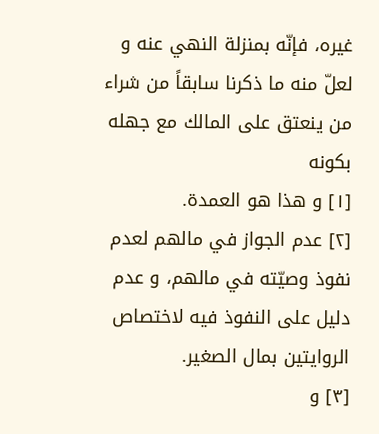غيره، فإنّه بمنزلة النهي عنه و لعلّ منه ما ذكرنا سابقاً من شراء من ينعتق على المالك مع جهله بكونه
[١] و هذا هو العمدة.
[٢] عدم الجواز في مالهم لعدم نفوذ وصيّته في مالهم، و عدم دليل على النفوذ فيه لاختصاص الروايتين بمال الصغير.
[٣] و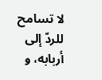لا تسامح للردّ إلى أربابه، و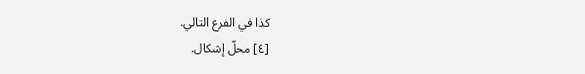كذا في الفرع التالي.
[٤] محلّ إشكال.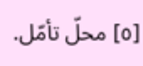[٥] محلّ تأمّل.